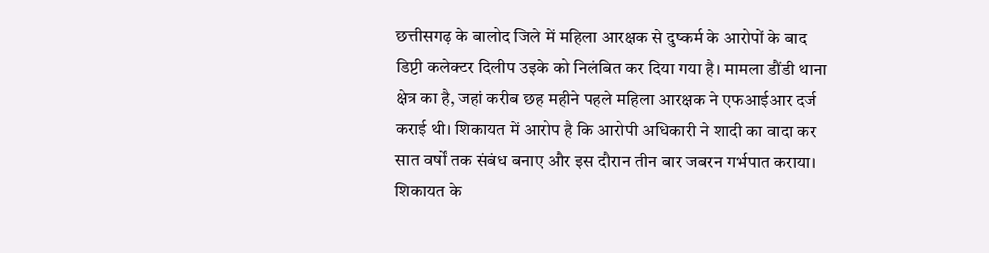छत्तीसगढ़ के बालोद जिले में महिला आरक्षक से दुष्कर्म के आरोपों के बाद डिप्टी कलेक्टर दिलीप उइके को निलंबित कर दिया गया है। मामला डौंडी थाना क्षेत्र का है, जहां करीब छह महीने पहले महिला आरक्षक ने एफआईआर दर्ज कराई थी। शिकायत में आरोप है कि आरोपी अधिकारी ने शादी का वादा कर सात वर्षों तक संबंध बनाए और इस दौरान तीन बार जबरन गर्भपात कराया।
शिकायत के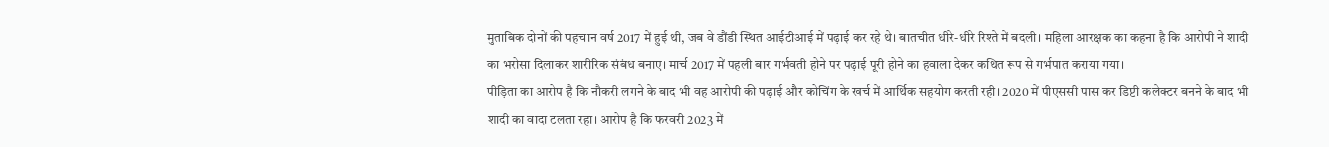मुताबिक दोनों की पहचान वर्ष 2017 में हुई थी, जब वे डौंडी स्थित आईटीआई में पढ़ाई कर रहे थे। बातचीत धीरे-धीरे रिश्ते में बदली। महिला आरक्षक का कहना है कि आरोपी ने शादी का भरोसा दिलाकर शारीरिक संबंध बनाए। मार्च 2017 में पहली बार गर्भवती होने पर पढ़ाई पूरी होने का हवाला देकर कथित रूप से गर्भपात कराया गया।
पीड़िता का आरोप है कि नौकरी लगने के बाद भी वह आरोपी की पढ़ाई और कोचिंग के खर्च में आर्थिक सहयोग करती रही। 2020 में पीएससी पास कर डिप्टी कलेक्टर बनने के बाद भी शादी का वादा टलता रहा। आरोप है कि फरवरी 2023 में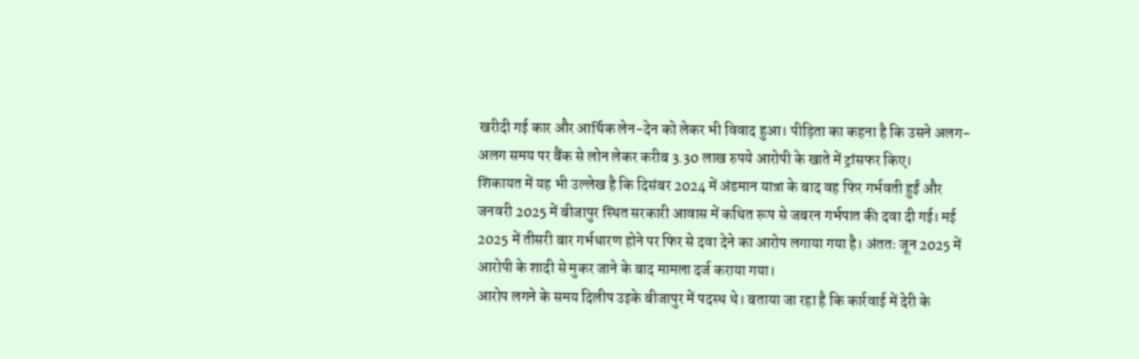खरीदी गई कार और आर्थिक लेन-देन को लेकर भी विवाद हुआ। पीड़िता का कहना है कि उसने अलग-अलग समय पर बैंक से लोन लेकर करीब 3.30 लाख रुपये आरोपी के खाते में ट्रांसफर किए।
शिकायत में यह भी उल्लेख है कि दिसंबर 2024 में अंडमान यात्रा के बाद वह फिर गर्भवती हुईं और जनवरी 2025 में बीजापुर स्थित सरकारी आवास में कथित रूप से जबरन गर्भपात की दवा दी गई। मई 2025 में तीसरी बार गर्भधारण होने पर फिर से दवा देने का आरोप लगाया गया है। अंततः जून 2025 में आरोपी के शादी से मुकर जाने के बाद मामला दर्ज कराया गया।
आरोप लगने के समय दिलीप उइके बीजापुर में पदस्थ थे। बताया जा रहा है कि कार्रवाई में देरी के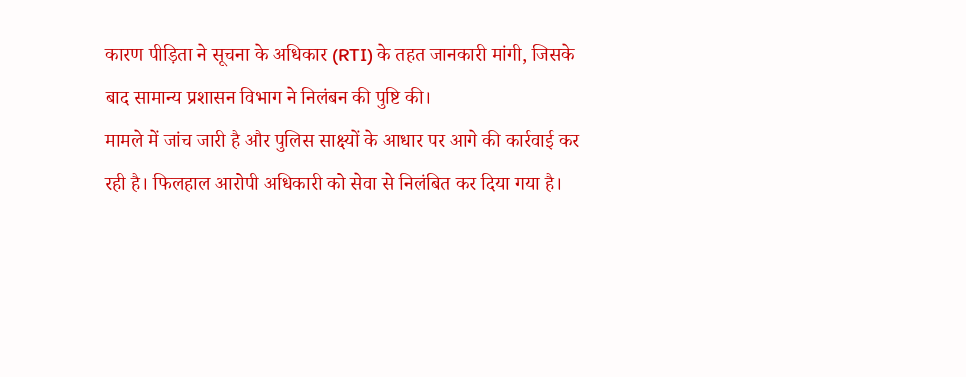कारण पीड़िता ने सूचना के अधिकार (RTI) के तहत जानकारी मांगी, जिसके बाद सामान्य प्रशासन विभाग ने निलंबन की पुष्टि की।
मामले में जांच जारी है और पुलिस साक्ष्यों के आधार पर आगे की कार्रवाई कर रही है। फिलहाल आरोपी अधिकारी को सेवा से निलंबित कर दिया गया है।